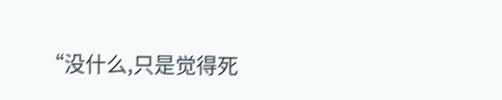“没什么,只是觉得死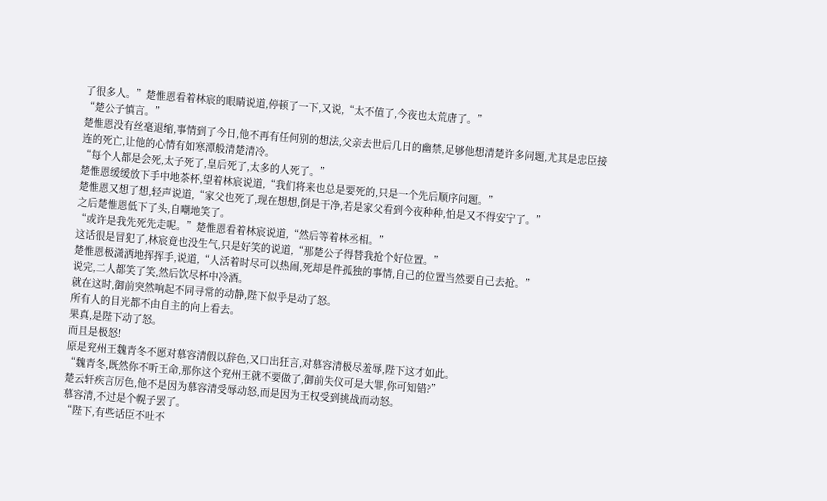了很多人。”楚惟恩看着林宸的眼睛说道,停顿了一下,又说,“太不值了,今夜也太荒唐了。”
“楚公子慎言。”
楚惟恩没有丝毫退缩,事情到了今日,他不再有任何别的想法,父亲去世后几日的幽禁,足够他想清楚许多问题,尤其是忠臣接连的死亡,让他的心情有如寒潭般清楚清冷。
“每个人都是会死,太子死了,皇后死了,太多的人死了。”
楚惟恩缓缓放下手中地茶杯,望着林宸说道,“我们将来也总是要死的,只是一个先后顺序问题。”
楚惟恩又想了想,轻声说道,“家父也死了,现在想想,倒是干净,若是家父看到今夜种种,怕是又不得安宁了。”
之后楚惟恩低下了头,自嘲地笑了。
“或许是我先死先走呢。”楚惟恩看着林宸说道,“然后等着林丞相。”
这话很是冒犯了,林宸竟也没生气,只是好笑的说道,“那楚公子得替我抢个好位置。”
楚惟恩极潇洒地挥挥手,说道,“人活着时尽可以热闹,死却是件孤独的事情,自己的位置当然要自己去抢。”
说完,二人都笑了笑,然后饮尽杯中冷酒。
就在这时,御前突然响起不同寻常的动静,陛下似乎是动了怒。
所有人的目光都不由自主的向上看去。
果真,是陛下动了怒。
而且是极怒!
原是兖州王魏青冬不愿对慕容清假以辞色,又口出狂言,对慕容清极尽羞辱,陛下这才如此。
“魏青冬,既然你不听王命,那你这个兖州王就不要做了,御前失仪可是大罪,你可知错?”
楚云轩疾言厉色,他不是因为慕容清受辱动怒,而是因为王权受到挑战而动怒。
慕容清,不过是个幌子罢了。
“陛下,有些话臣不吐不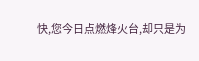快,您今日点燃烽火台,却只是为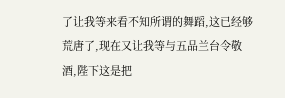了让我等来看不知所谓的舞蹈,这已经够荒唐了,现在又让我等与五品兰台令敬酒,陛下这是把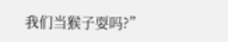我们当猴子耍吗?”